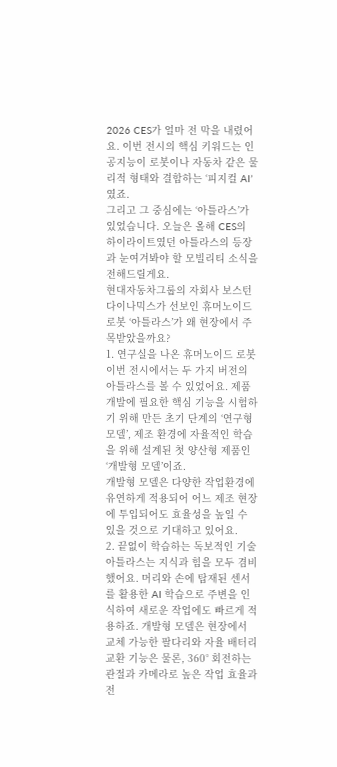2026 CES가 얼마 전 막을 내렸어요. 이번 전시의 핵심 키워드는 인공지능이 로봇이나 자동차 같은 물리적 형태와 결합하는 ‘피지컬 AI’였죠.
그리고 그 중심에는 ‘아틀라스’가 있었습니다. 오늘은 올해 CES의 하이라이트였던 아틀라스의 등장과 눈여겨봐야 할 모빌리티 소식을 전해드릴게요.
현대자동차그룹의 자회사 보스턴다이나믹스가 선보인 휴머노이드 로봇 ‘아틀라스’가 왜 현장에서 주목받았을까요?
1. 연구실을 나온 휴머노이드 로봇
이번 전시에서는 두 가지 버전의 아틀라스를 볼 수 있었어요. 제품 개발에 필요한 핵심 기능을 시험하기 위해 만든 초기 단계의 ‘연구형 모델’, 제조 환경에 자율적인 학습을 위해 설계된 첫 양산형 제품인 ‘개발형 모델’이죠.
개발형 모델은 다양한 작업환경에 유연하게 적용되어 어느 제조 현장에 투입되어도 효율성을 높일 수 있을 것으로 기대하고 있어요.
2. 끝없이 학습하는 독보적인 기술
아틀라스는 지식과 힘을 모두 겸비했어요. 머리와 손에 탑재된 센서를 활용한 AI 학습으로 주변을 인식하여 새로운 작업에도 빠르게 적용하죠. 개발형 모델은 현장에서 교체 가능한 팔다리와 자율 배터리 교환 기능은 물론, 360° 회전하는 관절과 카메라로 높은 작업 효율과 전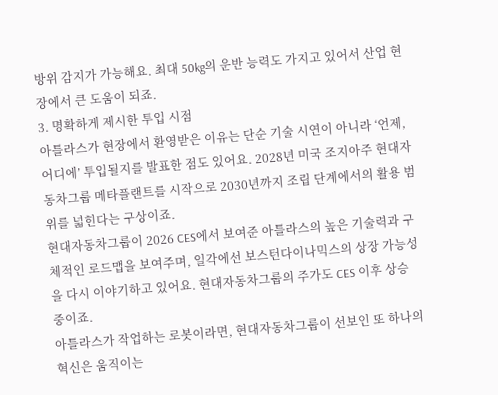방위 감지가 가능해요. 최대 50kg의 운반 능력도 가지고 있어서 산업 현장에서 큰 도움이 되죠.
3. 명확하게 제시한 투입 시점
아틀라스가 현장에서 환영받은 이유는 단순 기술 시연이 아니라 ‘언제, 어디에’ 투입될지를 발표한 점도 있어요. 2028년 미국 조지아주 현대자동차그룹 메타플랜트를 시작으로 2030년까지 조립 단계에서의 활용 범위를 넓힌다는 구상이죠.
현대자동차그룹이 2026 CES에서 보여준 아틀라스의 높은 기술력과 구체적인 로드맵을 보여주며, 일각에선 보스턴다이나믹스의 상장 가능성을 다시 이야기하고 있어요. 현대자동차그룹의 주가도 CES 이후 상승 중이죠.
아틀라스가 작업하는 로봇이라면, 현대자동차그룹이 선보인 또 하나의 혁신은 움직이는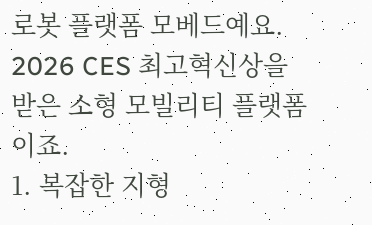로봇 플랫폼 모베드예요. 2026 CES 최고혁신상을 받은 소형 모빌리티 플랫폼이죠.
1. 복잡한 지형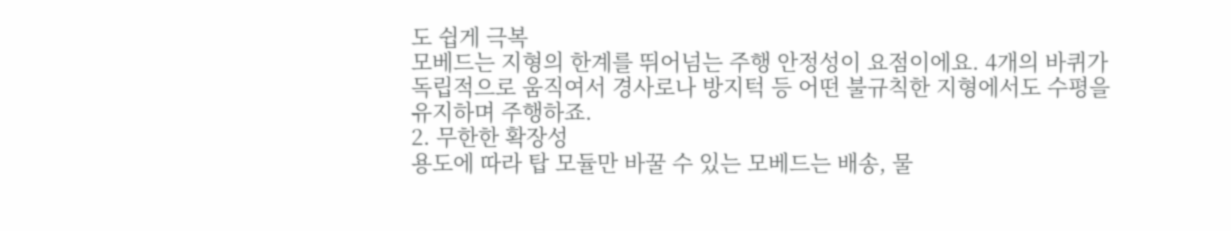도 쉽게 극복
모베드는 지형의 한계를 뛰어넘는 주행 안정성이 요점이에요. 4개의 바퀴가 독립적으로 움직여서 경사로나 방지턱 등 어떤 불규칙한 지형에서도 수평을 유지하며 주행하죠.
2. 무한한 확장성
용도에 따라 탑 모듈만 바꿀 수 있는 모베드는 배송, 물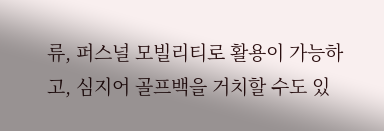류, 퍼스널 모빌리티로 활용이 가능하고, 심지어 골프백을 거치할 수도 있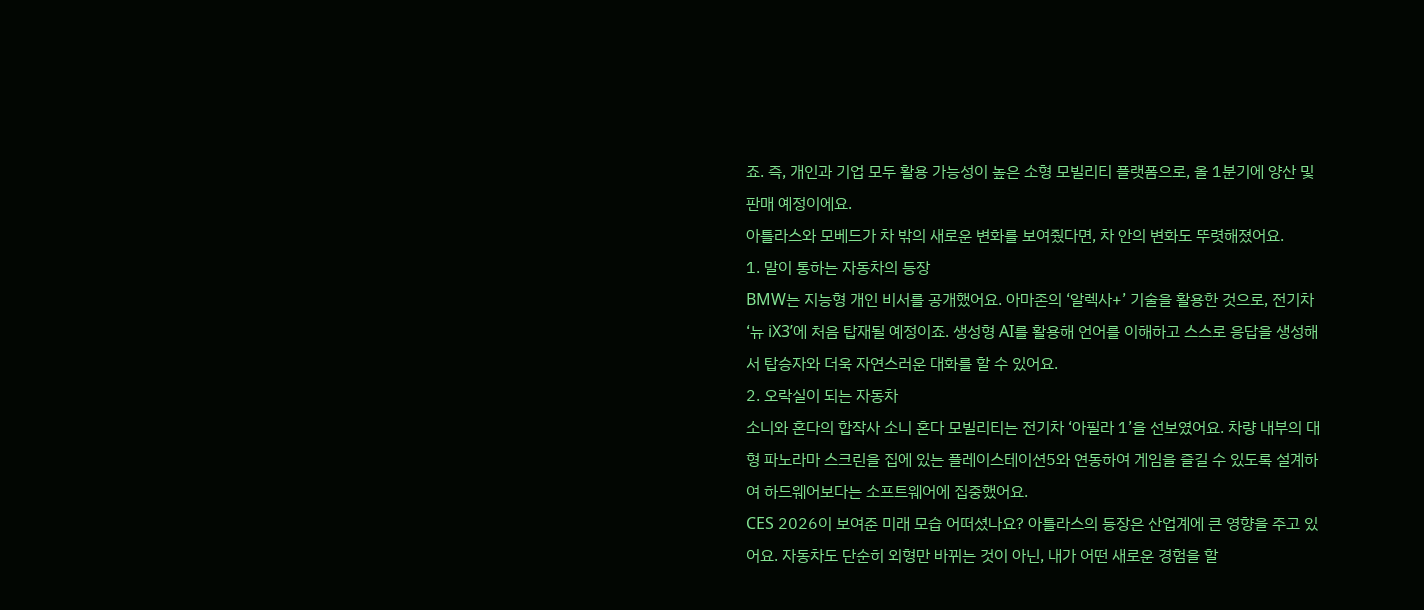죠. 즉, 개인과 기업 모두 활용 가능성이 높은 소형 모빌리티 플랫폼으로, 올 1분기에 양산 및 판매 예정이에요.
아틀라스와 모베드가 차 밖의 새로운 변화를 보여줬다면, 차 안의 변화도 뚜렷해졌어요.
1. 말이 통하는 자동차의 등장
BMW는 지능형 개인 비서를 공개했어요. 아마존의 ‘알렉사+’ 기술을 활용한 것으로, 전기차 ‘뉴 iX3’에 처음 탑재될 예정이죠. 생성형 AI를 활용해 언어를 이해하고 스스로 응답을 생성해서 탑승자와 더욱 자연스러운 대화를 할 수 있어요.
2. 오락실이 되는 자동차
소니와 혼다의 합작사 소니 혼다 모빌리티는 전기차 ‘아필라 1’을 선보였어요. 차량 내부의 대형 파노라마 스크린을 집에 있는 플레이스테이션5와 연동하여 게임을 즐길 수 있도록 설계하여 하드웨어보다는 소프트웨어에 집중했어요.
CES 2026이 보여준 미래 모습 어떠셨나요? 아틀라스의 등장은 산업계에 큰 영향을 주고 있어요. 자동차도 단순히 외형만 바뀌는 것이 아닌, 내가 어떤 새로운 경험을 할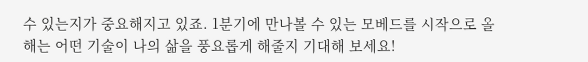수 있는지가 중요해지고 있죠. 1분기에 만나볼 수 있는 모베드를 시작으로 올해는 어떤 기술이 나의 삶을 풍요롭게 해줄지 기대해 보세요!